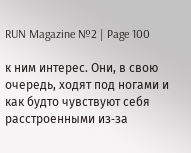RUN Magazine №2 | Page 100

к ним интерес. Они, в свою очередь, ходят под ногами и как будто чувствуют себя расстроенными из‐за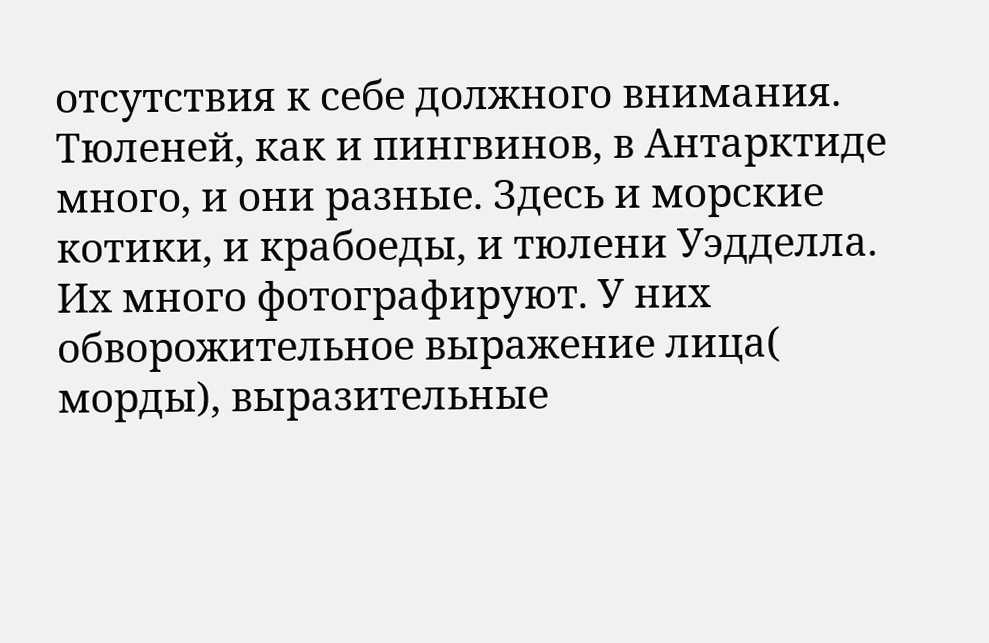отсутствия к себе должного внимания. Тюленей, как и пингвинов, в Антарктиде много, и они разные. Здесь и морские котики, и крабоеды, и тюлени Уэдделла. Их много фотографируют. У них обворожительное выражение лица( морды), выразительные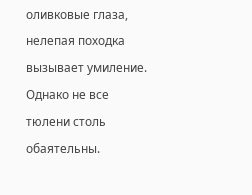оливковые глаза, нелепая походка вызывает умиление. Однако не все тюлени столь обаятельны.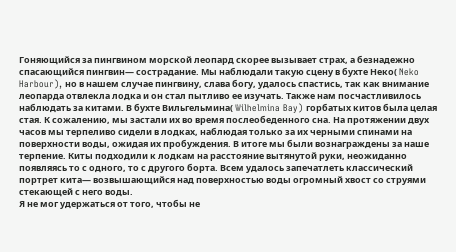Гоняющийся за пингвином морской леопард скорее вызывает страх, а безнадежно спасающийся пингвин— сострадание. Мы наблюдали такую сцену в бухте Неко( Neko Harbour), но в нашем случае пингвину, слава богу, удалось спастись, так как внимание леопарда отвлекла лодка и он стал пытливо ее изучать. Также нам посчастливилось наблюдать за китами. В бухте Вильгельмина( Wilhelmina Bay) горбатых китов была целая стая. К сожалению, мы застали их во время послеобеденного сна. На протяжении двух часов мы терпеливо сидели в лодках, наблюдая только за их черными спинами на поверхности воды, ожидая их пробуждения. В итоге мы были вознаграждены за наше терпение. Киты подходили к лодкам на расстояние вытянутой руки, неожиданно появляясь то с одного, то с другого борта. Всем удалось запечатлеть классический портрет кита— возвышающийся над поверхностью воды огромный хвост со струями стекающей с него воды.
Я не мог удержаться от того, чтобы не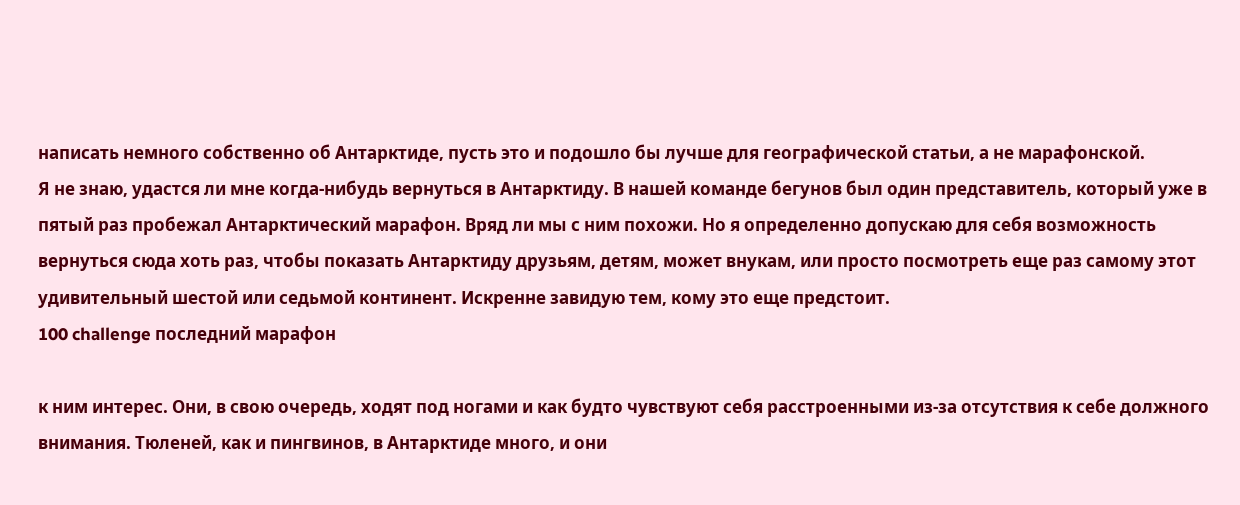написать немного собственно об Антарктиде, пусть это и подошло бы лучше для географической статьи, а не марафонской.
Я не знаю, удастся ли мне когда‐нибудь вернуться в Антарктиду. В нашей команде бегунов был один представитель, который уже в пятый раз пробежал Антарктический марафон. Вряд ли мы с ним похожи. Но я определенно допускаю для себя возможность вернуться сюда хоть раз, чтобы показать Антарктиду друзьям, детям, может внукам, или просто посмотреть еще раз самому этот удивительный шестой или седьмой континент. Искренне завидую тем, кому это еще предстоит.
100 challenge последний марафон

к ним интерес. Они, в свою очередь, ходят под ногами и как будто чувствуют себя расстроенными из‐за отсутствия к себе должного внимания. Тюленей, как и пингвинов, в Антарктиде много, и они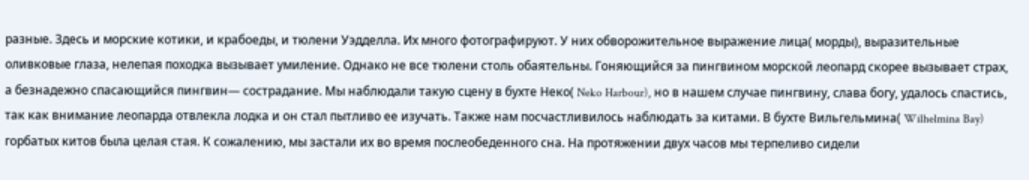разные. Здесь и морские котики, и крабоеды, и тюлени Уэдделла. Их много фотографируют. У них обворожительное выражение лица( морды), выразительные оливковые глаза, нелепая походка вызывает умиление. Однако не все тюлени столь обаятельны. Гоняющийся за пингвином морской леопард скорее вызывает страх, а безнадежно спасающийся пингвин— сострадание. Мы наблюдали такую сцену в бухте Неко( Neko Harbour), но в нашем случае пингвину, слава богу, удалось спастись, так как внимание леопарда отвлекла лодка и он стал пытливо ее изучать. Также нам посчастливилось наблюдать за китами. В бухте Вильгельмина( Wilhelmina Bay) горбатых китов была целая стая. К сожалению, мы застали их во время послеобеденного сна. На протяжении двух часов мы терпеливо сидели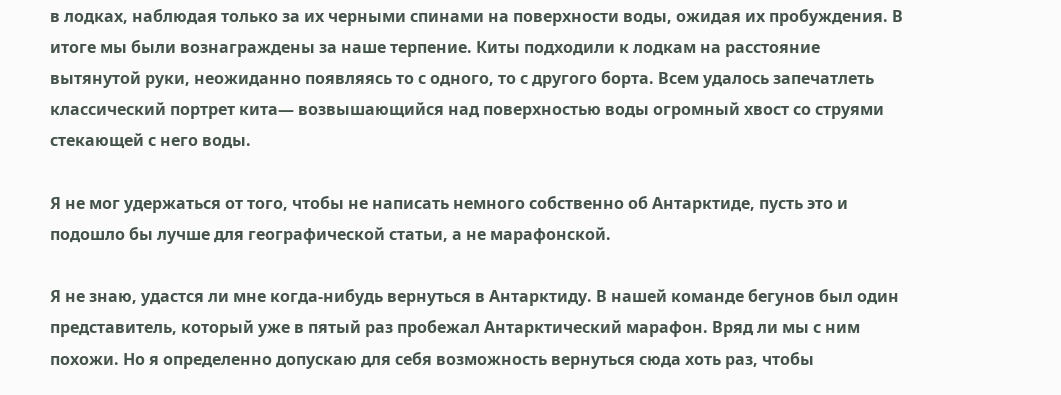в лодках, наблюдая только за их черными спинами на поверхности воды, ожидая их пробуждения. В итоге мы были вознаграждены за наше терпение. Киты подходили к лодкам на расстояние вытянутой руки, неожиданно появляясь то с одного, то с другого борта. Всем удалось запечатлеть классический портрет кита— возвышающийся над поверхностью воды огромный хвост со струями стекающей с него воды.

Я не мог удержаться от того, чтобы не написать немного собственно об Антарктиде, пусть это и подошло бы лучше для географической статьи, а не марафонской.

Я не знаю, удастся ли мне когда‐нибудь вернуться в Антарктиду. В нашей команде бегунов был один представитель, который уже в пятый раз пробежал Антарктический марафон. Вряд ли мы с ним похожи. Но я определенно допускаю для себя возможность вернуться сюда хоть раз, чтобы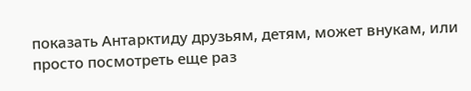показать Антарктиду друзьям, детям, может внукам, или просто посмотреть еще раз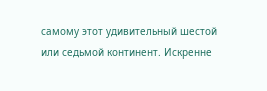самому этот удивительный шестой или седьмой континент. Искренне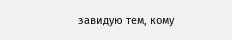завидую тем, кому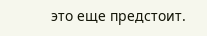это еще предстоит.